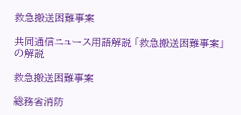救急搬送困難事案

共同通信ニュース用語解説 「救急搬送困難事案」の解説

救急搬送困難事案

総務省消防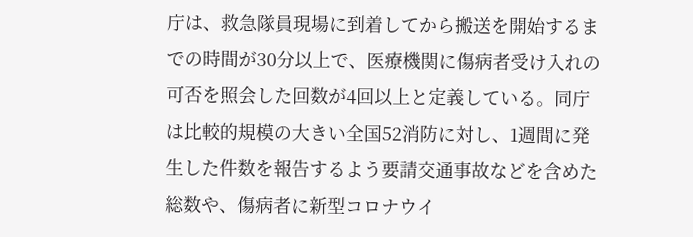庁は、救急隊員現場に到着してから搬送を開始するまでの時間が30分以上で、医療機関に傷病者受け入れの可否を照会した回数が4回以上と定義している。同庁は比較的規模の大きい全国52消防に対し、1週間に発生した件数を報告するよう要請交通事故などを含めた総数や、傷病者に新型コロナウイ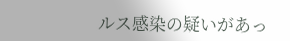ルス感染の疑いがあっ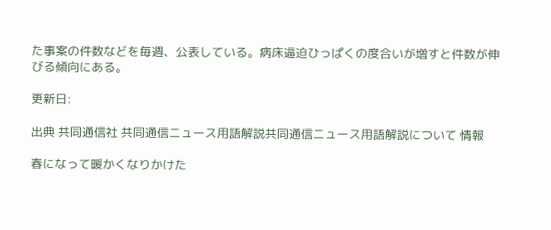た事案の件数などを毎週、公表している。病床逼迫ひっぱくの度合いが増すと件数が伸びる傾向にある。

更新日:

出典 共同通信社 共同通信ニュース用語解説共同通信ニュース用語解説について 情報

春になって暖かくなりかけた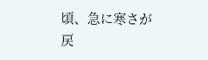頃、急に寒さが戻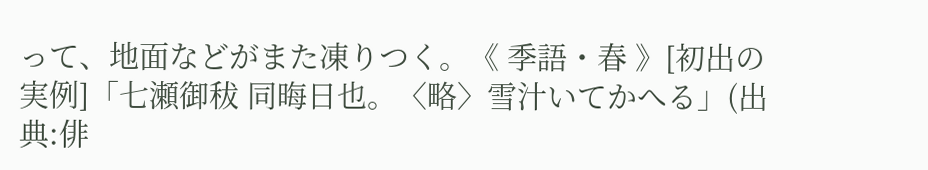って、地面などがまた凍りつく。《 季語・春 》[初出の実例]「七瀬御秡 同晦日也。〈略〉雪汁いてかへる」(出典:俳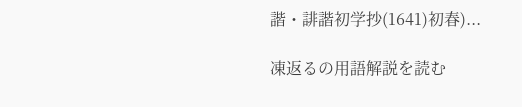諧・誹諧初学抄(1641)初春)...

凍返るの用語解説を読む